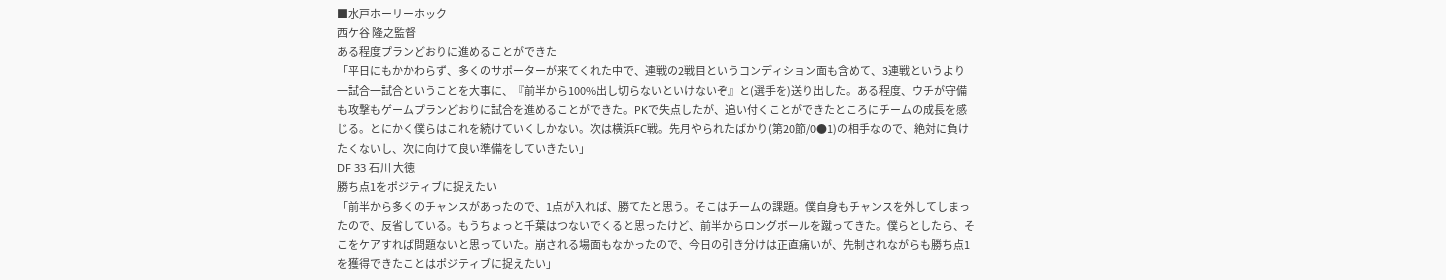■水戸ホーリーホック
西ケ谷 隆之監督
ある程度プランどおりに進めることができた
「平日にもかかわらず、多くのサポーターが来てくれた中で、連戦の2戦目というコンディション面も含めて、3連戦というより一試合一試合ということを大事に、『前半から100%出し切らないといけないぞ』と(選手を)送り出した。ある程度、ウチが守備も攻撃もゲームプランどおりに試合を進めることができた。PKで失点したが、追い付くことができたところにチームの成長を感じる。とにかく僕らはこれを続けていくしかない。次は横浜FC戦。先月やられたばかり(第20節/0●1)の相手なので、絶対に負けたくないし、次に向けて良い準備をしていきたい」
DF 33 石川 大徳
勝ち点1をポジティブに捉えたい
「前半から多くのチャンスがあったので、1点が入れば、勝てたと思う。そこはチームの課題。僕自身もチャンスを外してしまったので、反省している。もうちょっと千葉はつないでくると思ったけど、前半からロングボールを蹴ってきた。僕らとしたら、そこをケアすれば問題ないと思っていた。崩される場面もなかったので、今日の引き分けは正直痛いが、先制されながらも勝ち点1を獲得できたことはポジティブに捉えたい」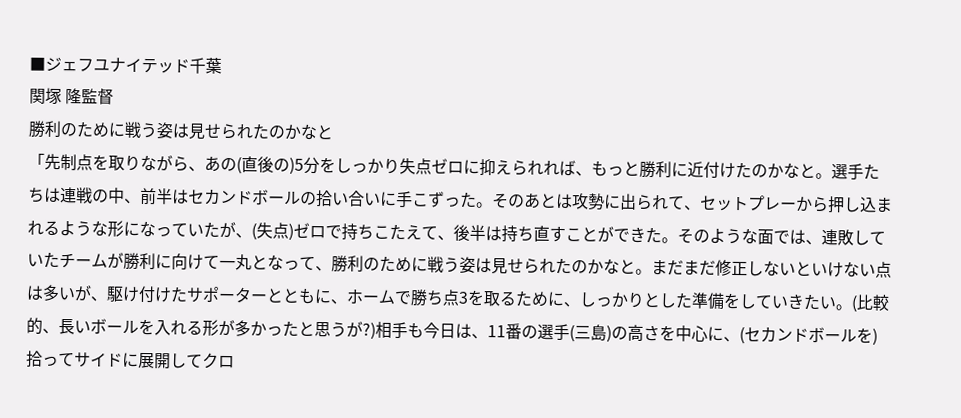■ジェフユナイテッド千葉
関塚 隆監督
勝利のために戦う姿は見せられたのかなと
「先制点を取りながら、あの(直後の)5分をしっかり失点ゼロに抑えられれば、もっと勝利に近付けたのかなと。選手たちは連戦の中、前半はセカンドボールの拾い合いに手こずった。そのあとは攻勢に出られて、セットプレーから押し込まれるような形になっていたが、(失点)ゼロで持ちこたえて、後半は持ち直すことができた。そのような面では、連敗していたチームが勝利に向けて一丸となって、勝利のために戦う姿は見せられたのかなと。まだまだ修正しないといけない点は多いが、駆け付けたサポーターとともに、ホームで勝ち点3を取るために、しっかりとした準備をしていきたい。(比較的、長いボールを入れる形が多かったと思うが?)相手も今日は、11番の選手(三島)の高さを中心に、(セカンドボールを)拾ってサイドに展開してクロ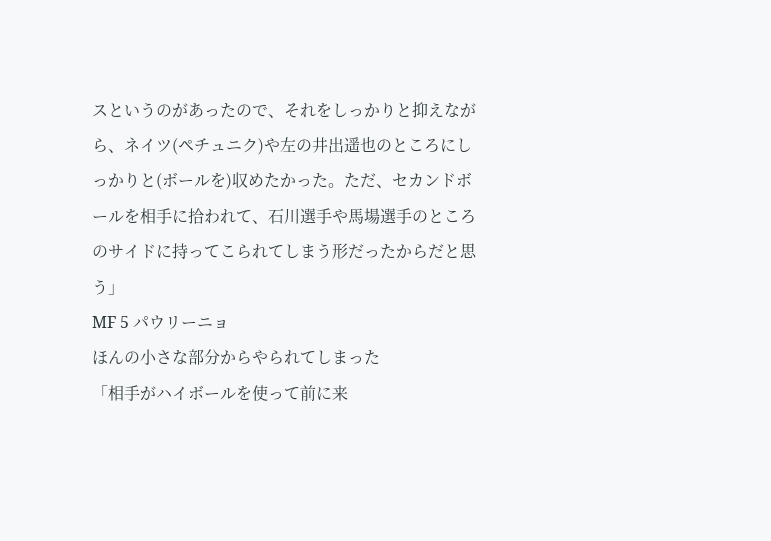スというのがあったので、それをしっかりと抑えながら、ネイツ(ペチュニク)や左の井出遥也のところにしっかりと(ボールを)収めたかった。ただ、セカンドボールを相手に拾われて、石川選手や馬場選手のところのサイドに持ってこられてしまう形だったからだと思う」
MF 5 パウリーニョ
ほんの小さな部分からやられてしまった
「相手がハイボールを使って前に来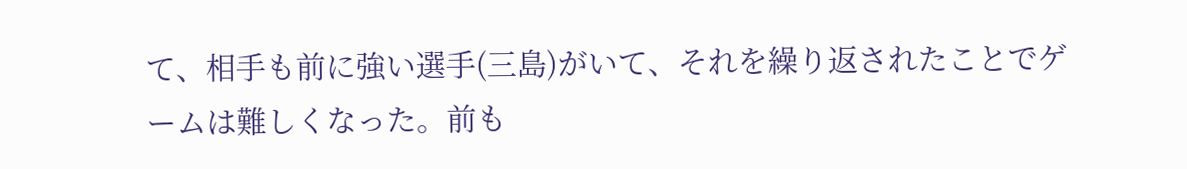て、相手も前に強い選手(三島)がいて、それを繰り返されたことでゲームは難しくなった。前も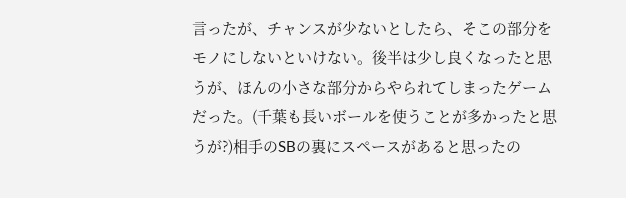言ったが、チャンスが少ないとしたら、そこの部分をモノにしないといけない。後半は少し良くなったと思うが、ほんの小さな部分からやられてしまったゲームだった。(千葉も長いボールを使うことが多かったと思うが?)相手のSBの裏にスペースがあると思ったの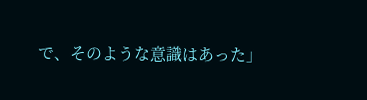で、そのような意識はあった」